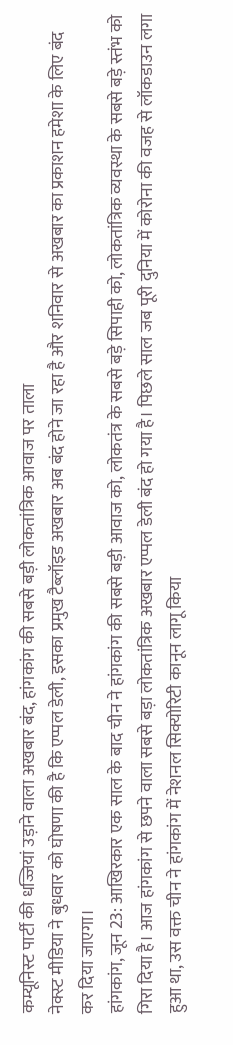कम्यूनिस्ट पार्टी की धज्जियां उड़ाने वाला अखबार बंद, हांगकांग की सबसे बड़ी लोकतांत्रिक आवाज पर ताला
नेक्स्ट मीडिया ने बुधवार को घोषणा की है कि एप्पल डेली, इसका प्रमुख टैब्लॉइड अखबार अब बंद होने जा रहा है और शनिवार से अखबार का प्रकाशन हमेशा के लिए बंद कर दिया जाएगा।
हांगकांग, जून 23: आखिरकार एक साल के बाद चीन ने हांगकांग की सबसे बड़ी आवाज को, लोकतंत्र के सबसे बड़े सिपाही को, लोकतांत्रिक व्यवस्था के सबसे बड़े स्तंभ को गिरा दिया है। आज हांगकांग से छपने वाला सबसे बड़ा लोकतांत्रिक अखबार एप्पल डेली बंद हो गया है। पिछले साल जब पूरी दुनिया में कोरोना की वजह से लॉकडाउन लगा हुआ था, उस वक्त चीन ने हांगकांग में नेशनल सिक्योरिटी कानून लागू किया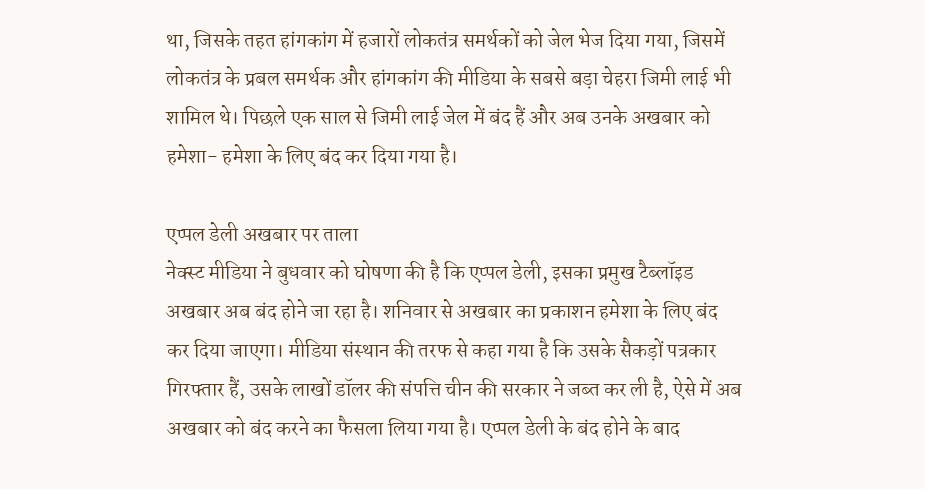था, जिसके तहत हांगकांग में हजारों लोकतंत्र समर्थकों को जेल भेज दिया गया, जिसमें लोकतंत्र के प्रबल समर्थक और हांगकांग की मीडिया के सबसे बड़ा चेहरा जिमी लाई भी शामिल थे। पिछले एक साल से जिमी लाई जेल में बंद हैं और अब उनके अखबार को हमेशा- हमेशा के लिए बंद कर दिया गया है।

एप्पल डेली अखबार पर ताला
नेक्स्ट मीडिया ने बुधवार को घोषणा की है कि एप्पल डेली, इसका प्रमुख टैब्लॉइड अखबार अब बंद होने जा रहा है। शनिवार से अखबार का प्रकाशन हमेशा के लिए बंद कर दिया जाएगा। मीडिया संस्थान की तरफ से कहा गया है कि उसके सैकड़ों पत्रकार गिरफ्तार हैं, उसके लाखों डॉलर की संपत्ति चीन की सरकार ने जब्त कर ली है, ऐसे में अब अखबार को बंद करने का फैसला लिया गया है। एप्पल डेली के बंद होने के बाद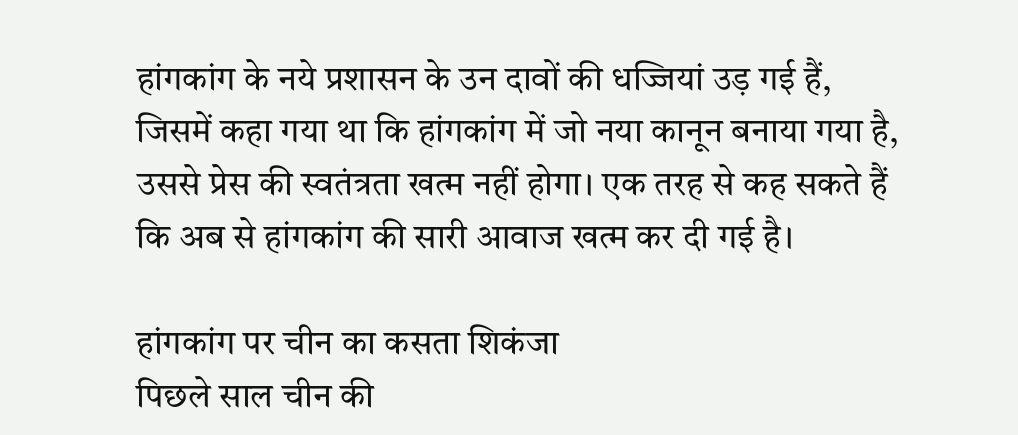हांगकांग के नये प्रशासन के उन दावों की धज्जियां उड़ गई हैं, जिसमें कहा गया था कि हांगकांग में जो नया कानून बनाया गया है, उससे प्रेस की स्वतंत्रता खत्म नहीं होगा। एक तरह से कह सकते हैं कि अब से हांगकांग की सारी आवाज खत्म कर दी गई है।

हांगकांग पर चीन का कसता शिकंजा
पिछले साल चीन की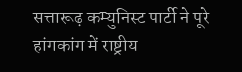सत्तारूढ़ कम्युनिस्ट पार्टी ने पूरे हांगकांग में राष्ट्रीय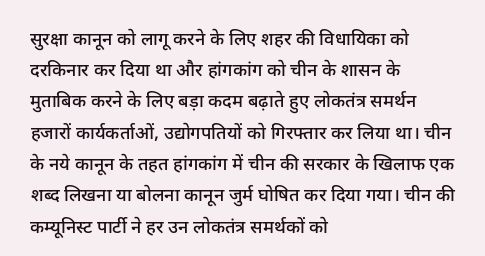सुरक्षा कानून को लागू करने के लिए शहर की विधायिका को दरकिनार कर दिया था और हांगकांग को चीन के शासन के मुताबिक करने के लिए बड़ा कदम बढ़ाते हुए लोकतंत्र समर्थन हजारों कार्यकर्ताओं, उद्योगपतियों को गिरफ्तार कर लिया था। चीन के नये कानून के तहत हांगकांग में चीन की सरकार के खिलाफ एक शब्द लिखना या बोलना कानून जुर्म घोषित कर दिया गया। चीन की कम्यूनिस्ट पार्टी ने हर उन लोकतंत्र समर्थकों को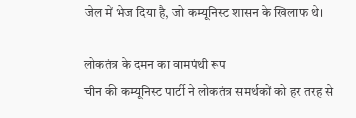जेल में भेज दिया है, जो कम्यूनिस्ट शासन के खिलाफ थे।

लोकतंत्र के दमन का वामपंथी रूप
चीन की कम्यूनिस्ट पार्टी ने लोकतंत्र समर्थकों को हर तरह से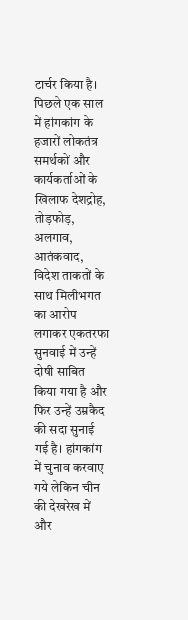टार्चर किया है। पिछले एक साल में हांगकांग के हजारों लोकतंत्र समर्थकों और कार्यकर्ताओं के खिलाफ देशद्रोह, तोड़फोड़, अलगाव, आतंकवाद, विदेश ताकतों के साथ मिलीभगत का आरोप लगाकर एकतरफा सुनवाई में उन्हें दोषी साबित किया गया है और फिर उन्हें उम्रकैद की सदा सुनाई गई है। हांगकांग में चुनाव करवाए गये लेकिन चीन की देखरेख में और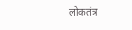लोकतंत्र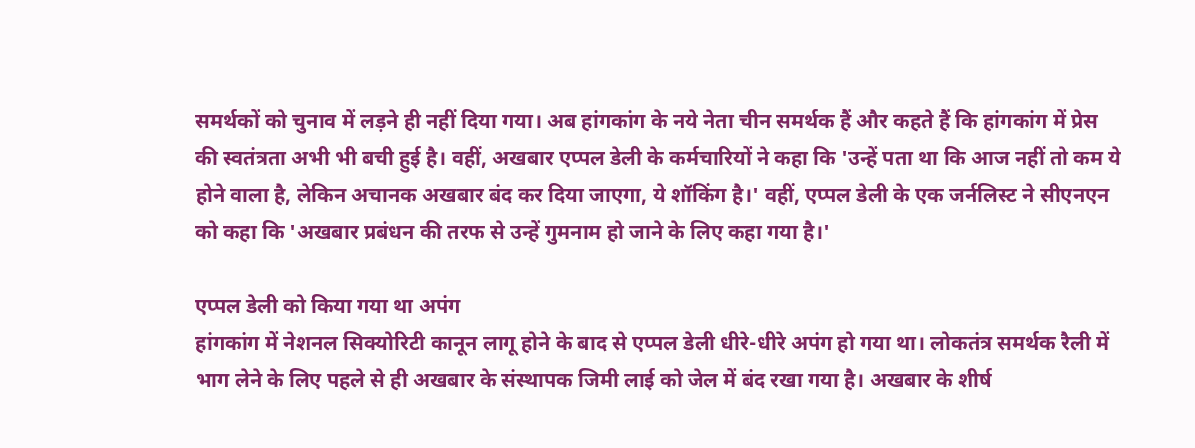समर्थकों को चुनाव में लड़ने ही नहीं दिया गया। अब हांगकांग के नये नेता चीन समर्थक हैं और कहते हैं कि हांगकांग में प्रेस की स्वतंत्रता अभी भी बची हुई है। वहीं, अखबार एप्पल डेली के कर्मचारियों ने कहा कि 'उन्हें पता था कि आज नहीं तो कम ये होने वाला है, लेकिन अचानक अखबार बंद कर दिया जाएगा, ये शॉकिंग है।' वहीं, एप्पल डेली के एक जर्नलिस्ट ने सीएनएन को कहा कि 'अखबार प्रबंधन की तरफ से उन्हें गुमनाम हो जाने के लिए कहा गया है।'

एप्पल डेली को किया गया था अपंग
हांगकांग में नेशनल सिक्योरिटी कानून लागू होने के बाद से एप्पल डेली धीरे-धीरे अपंग हो गया था। लोकतंत्र समर्थक रैली में भाग लेने के लिए पहले से ही अखबार के संस्थापक जिमी लाई को जेल में बंद रखा गया है। अखबार के शीर्ष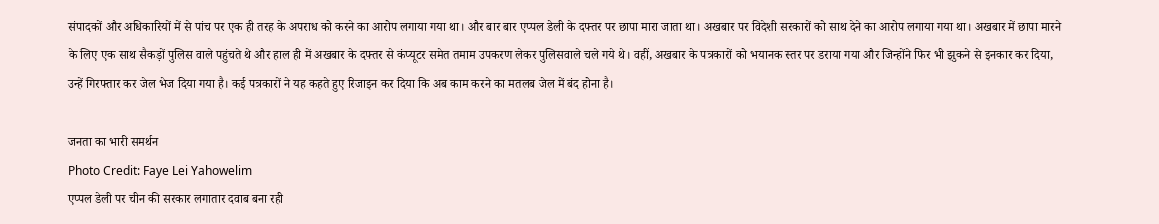संपादकों और अधिकारियों में से पांच पर एक ही तरह के अपराध को करने का आरोप लगाया गया था। और बार बार एप्पल डेली के दफ्तर पर छापा मारा जाता था। अखबार पर विदेशी सरकारों को साथ देने का आरोप लगाया गया था। अखबार में छापा मारने के लिए एक साथ सैकड़ों पुलिस वाले पहुंचते थे और हाल ही में अखबार के दफ्तर से कंप्यूटर समेत तमाम उपकरण लेकर पुलिसवाले चले गये थे। वहीं, अखबार के पत्रकारों को भयानक स्तर पर डराया गया और जिन्होंने फिर भी झुकने से इनकार कर दिया, उन्हें गिरफ्तार कर जेल भेज दिया गया है। कई पत्रकारों ने यह कहते हुए रिजाइन कर दिया कि अब काम करने का मतलब जेल में बंद होना है।

जनता का भारी समर्थन
Photo Credit: Faye Lei Yahowelim
एप्पल डेली पर चीन की सरकार लगातार दवाब बना रही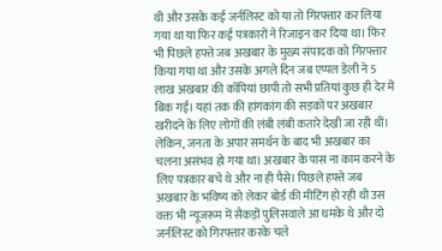थी और उसके कई जर्नलिस्ट को या तो गिरफ्तार कर लिया गया था या फिर कई पत्रकारों ने रिजाइन कर दिया था। फिर भी पिछले हफ्ते जब अखबार के मुख्य संपादक को गिरफ्तार किया गया था और उसके अगले दिन जब एप्पल डेली ने 5 लाख अखबार की कॉपियां छापी तो सभी प्रतियां कुछ ही देर में बिक गई। यहां तक की हांगकांग की सड़कों पर अखबार खरीदने के लिए लोगों की लंबी लंबी कतारे देखी जा रही थीं। लेकिन, जनता के अपार समर्थन के बाद भी अखबार का चलना असंभव हो गया था। अखबार के पास ना काम करने के लिए पत्रकार बचे थे और ना ही पैसे। पिछले हफ्ते जब अखबार के भविष्य को लेकर बोर्ड की मीटिंग हो रही थी उस वक्त भी न्यूजरूम में सैकड़ों पुलिसवाले आ धमके थे और दो जर्नलिस्ट को गिरफ्तार करके चले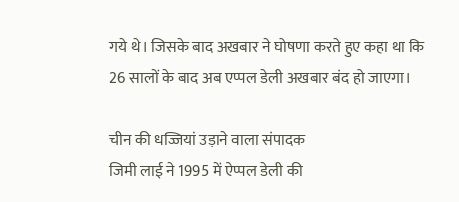गये थे। जिसके बाद अखबार ने घोषणा करते हुए कहा था कि 26 सालों के बाद अब एप्पल डेली अखबार बंद हो जाएगा।

चीन की धज्जियां उड़ाने वाला संपादक
जिमी लाई ने 1995 में ऐप्पल डेली की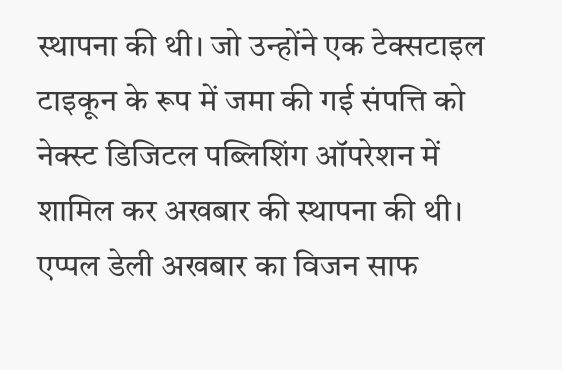स्थापना की थी। जो उन्होंने एक टेक्सटाइल टाइकून के रूप में जमा की गई संपत्ति को नेक्स्ट डिजिटल पब्लिशिंग ऑपरेशन में शामिल कर अखबार की स्थापना की थी। एप्पल डेली अखबार का विजन साफ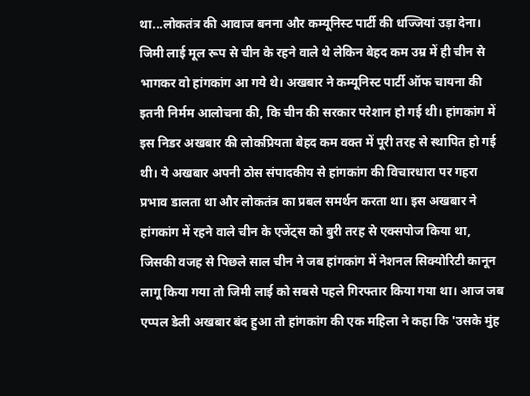था...लोकतंत्र की आवाज बनना और कम्यूनिस्ट पार्टी की धज्जियां उड़ा देना। जिमी लाई मूल रूप से चीन के रहने वाले थे लेकिन बेहद कम उम्र में ही चीन से भागकर वो हांगकांग आ गये थे। अखबार ने कम्यूनिस्ट पार्टी ऑफ चायना की इतनी निर्मम आलोचना की, कि चीन की सरकार परेशान हो गई थी। हांगकांग में इस निडर अखबार की लोकप्रियता बेहद कम वक्त में पूरी तरह से स्थापित हो गई थी। ये अखबार अपनी ठोस संपादकीय से हांगकांग की विचारधारा पर गहरा प्रभाव डालता था और लोकतंत्र का प्रबल समर्थन करता था। इस अखबार ने हांगकांग में रहने वाले चीन के एजेंट्स को बुरी तरह से एक्सपोज किया था, जिसकी वजह से पिछले साल चीन ने जब हांगकांग में नेशनल सिक्योरिटी कानून लागू किया गया तो जिमी लाई को सबसे पहले गिरफ्तार किया गया था। आज जब एप्पल डेली अखबार बंद हुआ तो हांगकांग की एक महिला ने कहा कि 'उसके मुंह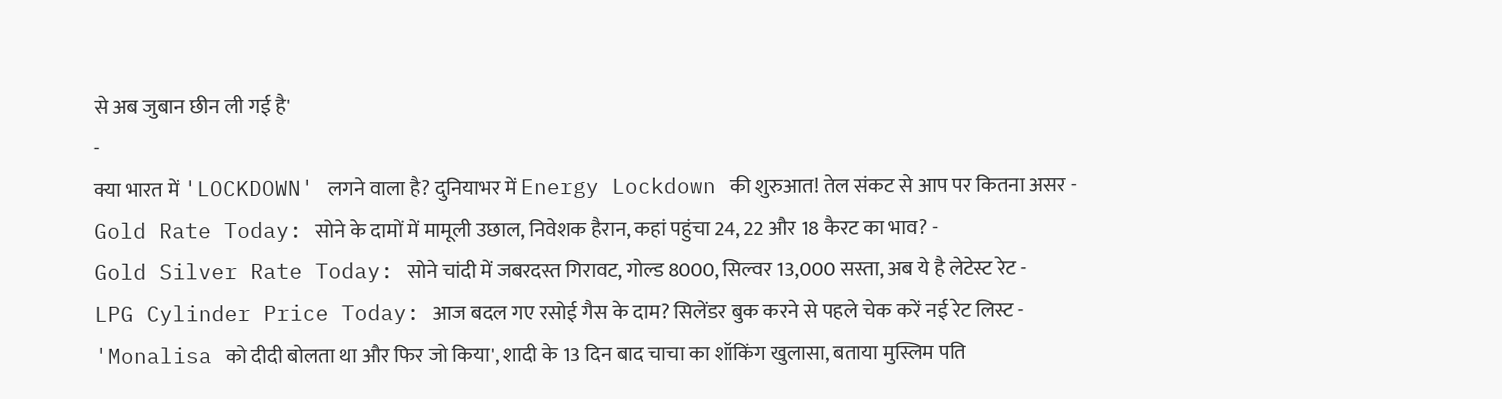से अब जुबान छीन ली गई है'
-
क्या भारत में 'LOCKDOWN' लगने वाला है? दुनियाभर में Energy Lockdown की शुरुआत! तेल संकट से आप पर कितना असर -
Gold Rate Today: सोने के दामों में मामूली उछाल, निवेशक हैरान, कहां पहुंचा 24, 22 और 18 कैरट का भाव? -
Gold Silver Rate Today: सोने चांदी में जबरदस्त गिरावट, गोल्ड 8000, सिल्वर 13,000 सस्ता, अब ये है लेटेस्ट रेट -
LPG Cylinder Price Today: आज बदल गए रसोई गैस के दाम? सिलेंडर बुक करने से पहले चेक करें नई रेट लिस्ट -
'Monalisa को दीदी बोलता था और फिर जो किया', शादी के 13 दिन बाद चाचा का शॉकिंग खुलासा, बताया मुस्लिम पति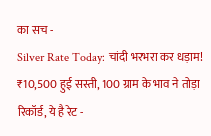का सच -
Silver Rate Today: चांदी भरभरा कर धड़ाम! ₹10,500 हुई सस्ती, 100 ग्राम के भाव ने तोड़ा रिकॉर्ड, ये है रेट -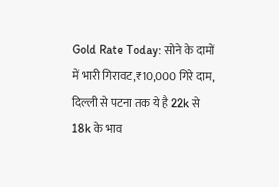Gold Rate Today: सोने के दामों में भारी गिरावट,₹10,000 गिरे दाम, दिल्ली से पटना तक ये है 22k से 18k के भाव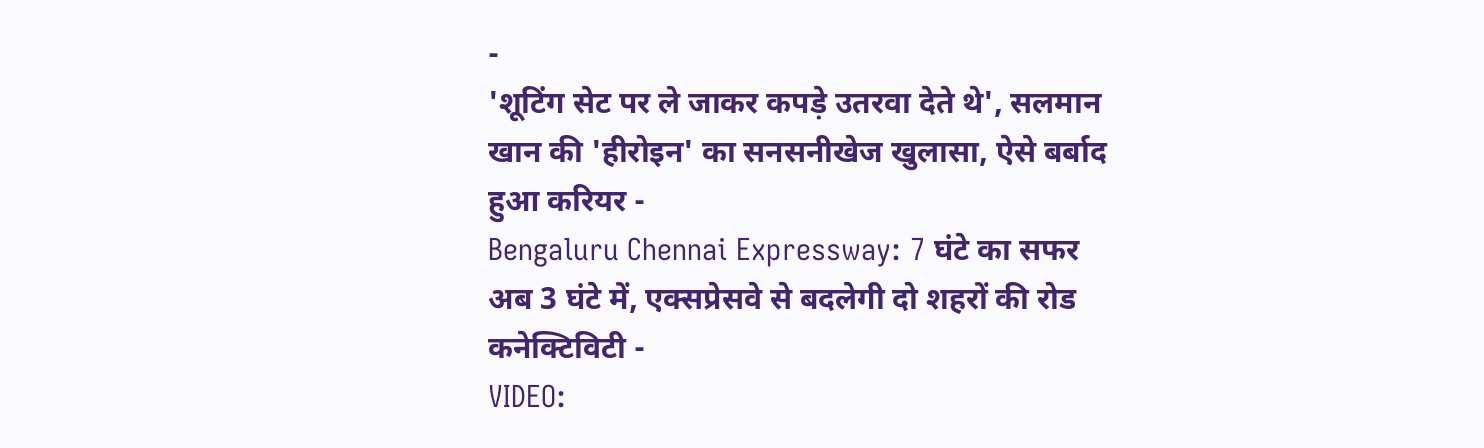-
'शूटिंग सेट पर ले जाकर कपड़े उतरवा देते थे', सलमान खान की 'हीरोइन' का सनसनीखेज खुलासा, ऐसे बर्बाद हुआ करियर -
Bengaluru Chennai Expressway: 7 घंटे का सफर अब 3 घंटे में, एक्सप्रेसवे से बदलेगी दो शहरों की रोड कनेक्टिविटी -
VIDEO: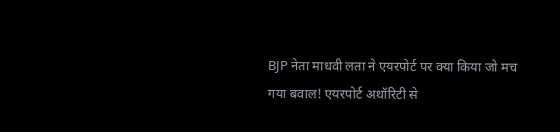BJP नेता माधवी लता ने एयरपोर्ट पर क्या किया जो मच गया बवाल! एयरपोर्ट अथॉरिटी से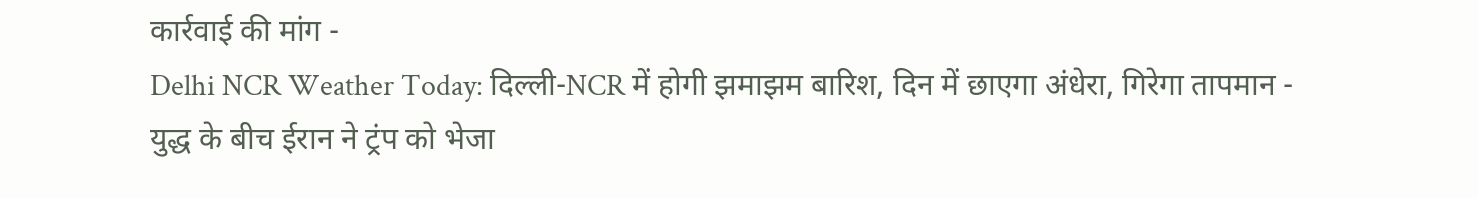कार्रवाई की मांग -
Delhi NCR Weather Today: दिल्ली-NCR में होगी झमाझम बारिश, दिन में छाएगा अंधेरा, गिरेगा तापमान -
युद्ध के बीच ईरान ने ट्रंप को भेजा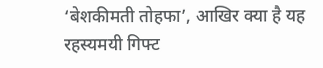‘बेशकीमती तोहफा’, आखिर क्या है यह रहस्यमयी गिफ्ट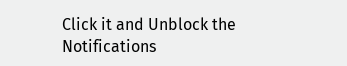Click it and Unblock the Notifications